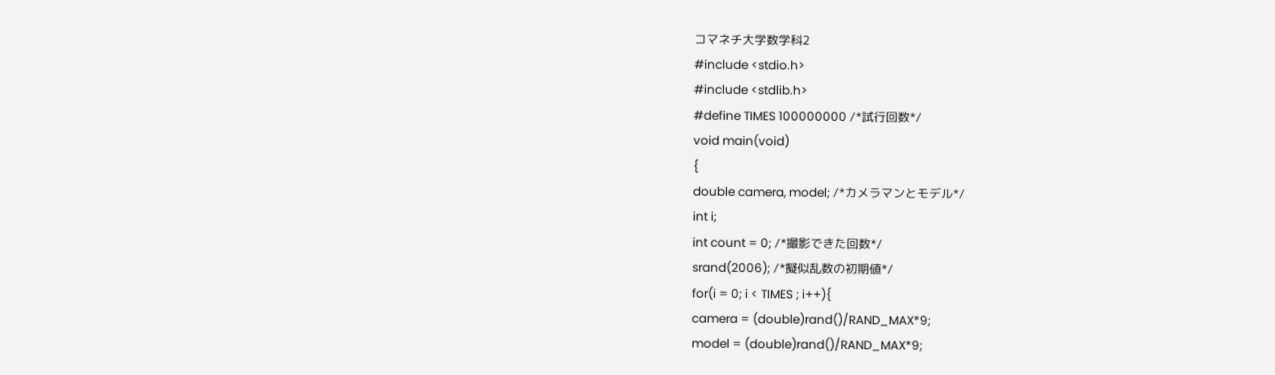コマネチ大学数学科2
#include <stdio.h>
#include <stdlib.h>
#define TIMES 100000000 /*試行回数*/
void main(void)
{
double camera, model; /*カメラマンとモデル*/
int i;
int count = 0; /*撮影できた回数*/
srand(2006); /*擬似乱数の初期値*/
for(i = 0; i < TIMES ; i++){
camera = (double)rand()/RAND_MAX*9;
model = (double)rand()/RAND_MAX*9;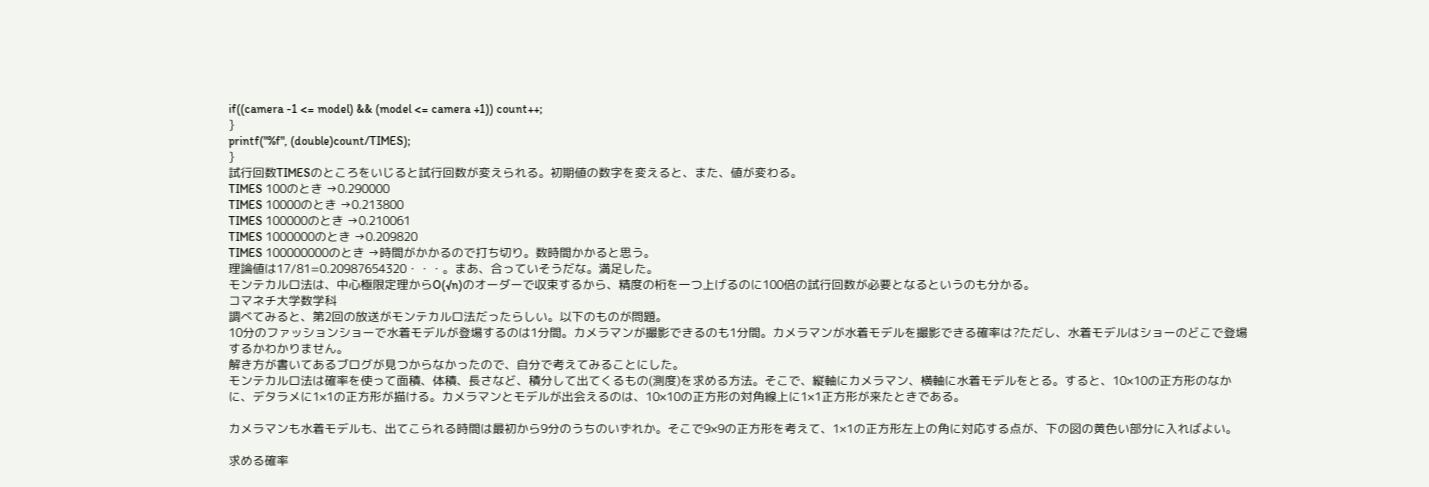if((camera -1 <= model) && (model <= camera +1)) count++;
}
printf("%f", (double)count/TIMES);
}
試行回数TIMESのところをいじると試行回数が変えられる。初期値の数字を変えると、また、値が変わる。
TIMES 100のとき →0.290000
TIMES 10000のとき →0.213800
TIMES 100000のとき →0.210061
TIMES 1000000のとき →0.209820
TIMES 100000000のとき →時間がかかるので打ち切り。数時間かかると思う。
理論値は17/81=0.20987654320・・・。まあ、合っていそうだな。満足した。
モンテカルロ法は、中心極限定理からO(√n)のオーダーで収束するから、精度の桁を一つ上げるのに100倍の試行回数が必要となるというのも分かる。
コマネチ大学数学科
調べてみると、第2回の放送がモンテカルロ法だったらしい。以下のものが問題。
10分のファッションショーで水着モデルが登場するのは1分間。カメラマンが撮影できるのも1分間。カメラマンが水着モデルを撮影できる確率は?ただし、水着モデルはショーのどこで登場するかわかりません。
解き方が書いてあるブログが見つからなかったので、自分で考えてみることにした。
モンテカルロ法は確率を使って面積、体積、長さなど、積分して出てくるもの(測度)を求める方法。そこで、縦軸にカメラマン、横軸に水着モデルをとる。すると、10×10の正方形のなかに、デタラメに1×1の正方形が描ける。カメラマンとモデルが出会えるのは、10×10の正方形の対角線上に1×1正方形が来たときである。

カメラマンも水着モデルも、出てこられる時間は最初から9分のうちのいずれか。そこで9×9の正方形を考えて、1×1の正方形左上の角に対応する点が、下の図の黄色い部分に入ればよい。

求める確率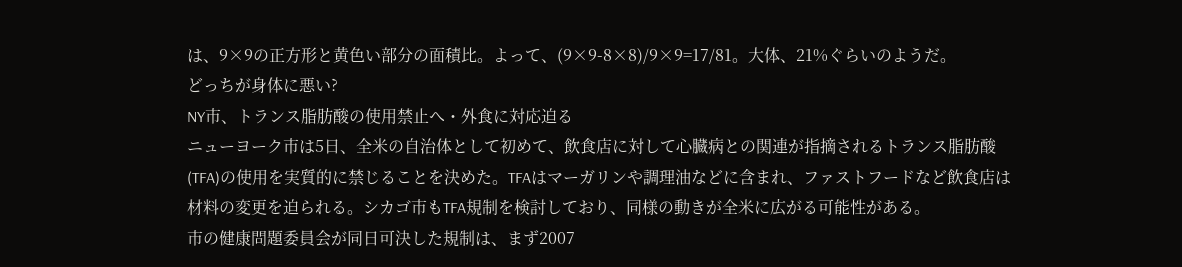は、9×9の正方形と黄色い部分の面積比。よって、(9×9-8×8)/9×9=17/81。大体、21%ぐらいのようだ。
どっちが身体に悪い?
NY市、トランス脂肪酸の使用禁止へ・外食に対応迫る
ニューヨーク市は5日、全米の自治体として初めて、飲食店に対して心臓病との関連が指摘されるトランス脂肪酸(TFA)の使用を実質的に禁じることを決めた。TFAはマーガリンや調理油などに含まれ、ファストフードなど飲食店は材料の変更を迫られる。シカゴ市もTFA規制を検討しており、同様の動きが全米に広がる可能性がある。
市の健康問題委員会が同日可決した規制は、まず2007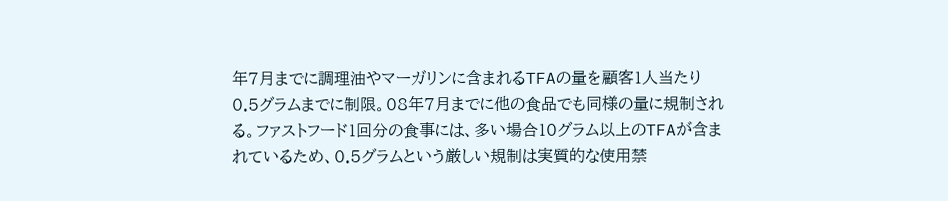年7月までに調理油やマーガリンに含まれるTFAの量を顧客1人当たり0.5グラムまでに制限。08年7月までに他の食品でも同様の量に規制される。ファストフード1回分の食事には、多い場合10グラム以上のTFAが含まれているため、0.5グラムという厳しい規制は実質的な使用禁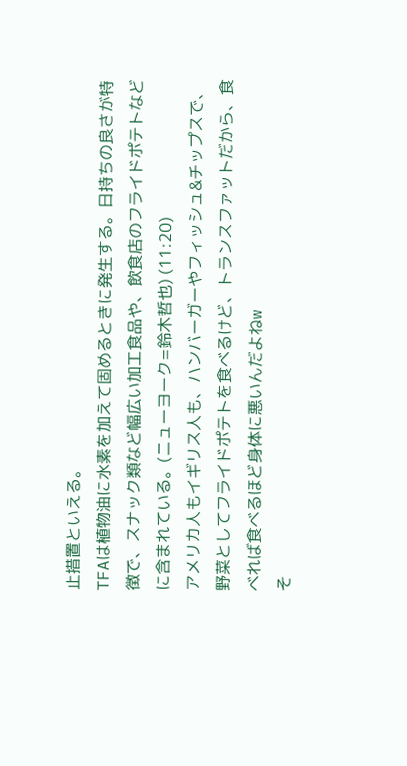止措置といえる。
TFAは植物油に水素を加えて固めるときに発生する。日持ちの良さが特徴で、スナック類など幅広い加工食品や、飲食店のフライドポテトなどに含まれている。(ニューヨーク=鈴木哲也) (11:20)
アメリカ人もイギリス人も、ハンバーガーやフィッシュ&チップスで、野菜としてフライドポテトを食べるけど、トランスファットだから、食べれば食べるほど身体に悪いんだよねw
そ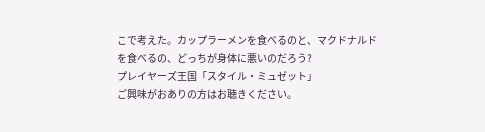こで考えた。カップラーメンを食べるのと、マクドナルドを食べるの、どっちが身体に悪いのだろう?
プレイヤーズ王国「スタイル・ミュゼット」
ご興味がおありの方はお聴きください。